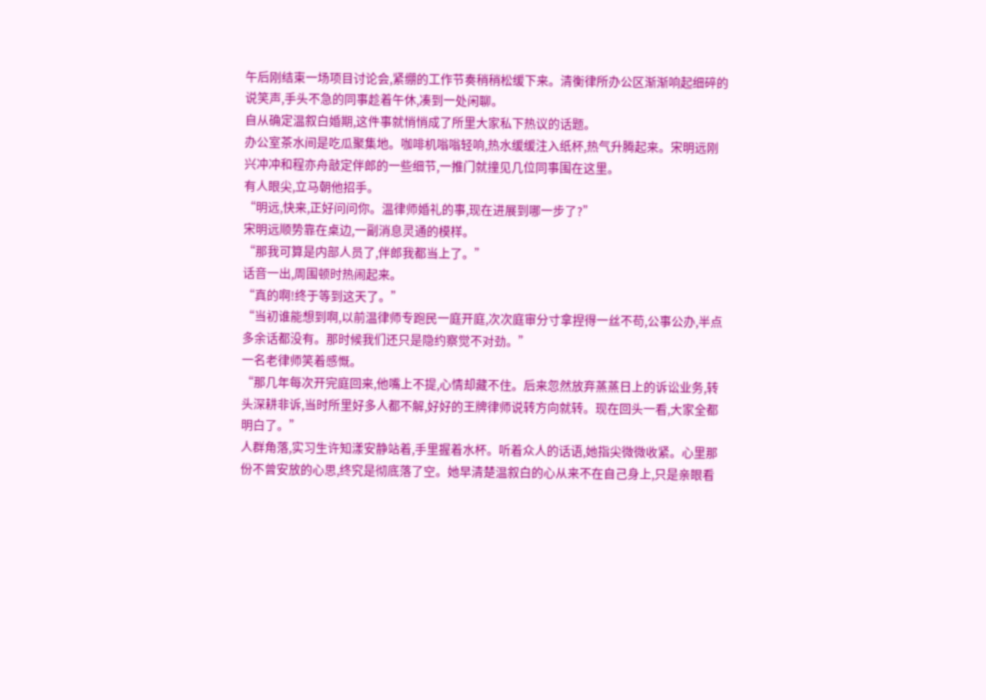午后刚结束一场项目讨论会,紧绷的工作节奏稍稍松缓下来。清衡律所办公区渐渐响起细碎的说笑声,手头不急的同事趁着午休,凑到一处闲聊。
自从确定温叙白婚期,这件事就悄悄成了所里大家私下热议的话题。
办公室茶水间是吃瓜聚集地。咖啡机嗡嗡轻响,热水缓缓注入纸杯,热气升腾起来。宋明远刚兴冲冲和程亦舟敲定伴郎的一些细节,一推门就撞见几位同事围在这里。
有人眼尖,立马朝他招手。
“明远,快来,正好问问你。温律师婚礼的事,现在进展到哪一步了?”
宋明远顺势靠在桌边,一副消息灵通的模样。
“那我可算是内部人员了,伴郎我都当上了。”
话音一出,周围顿时热闹起来。
“真的啊!终于等到这天了。”
“当初谁能想到啊,以前温律师专跑民一庭开庭,次次庭审分寸拿捏得一丝不苟,公事公办,半点多余话都没有。那时候我们还只是隐约察觉不对劲。”
一名老律师笑着感慨。
“那几年每次开完庭回来,他嘴上不提,心情却藏不住。后来忽然放弃蒸蒸日上的诉讼业务,转头深耕非诉,当时所里好多人都不解,好好的王牌律师说转方向就转。现在回头一看,大家全都明白了。”
人群角落,实习生许知漾安静站着,手里握着水杯。听着众人的话语,她指尖微微收紧。心里那份不曾安放的心思,终究是彻底落了空。她早清楚温叙白的心从来不在自己身上,只是亲眼看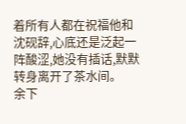着所有人都在祝福他和沈砚辞,心底还是泛起一阵酸涩,她没有插话,默默转身离开了茶水间。
余下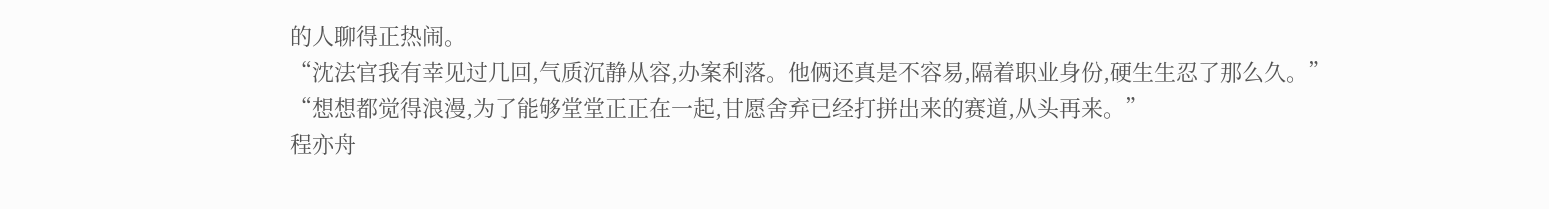的人聊得正热闹。
“沈法官我有幸见过几回,气质沉静从容,办案利落。他俩还真是不容易,隔着职业身份,硬生生忍了那么久。”
“想想都觉得浪漫,为了能够堂堂正正在一起,甘愿舍弃已经打拼出来的赛道,从头再来。”
程亦舟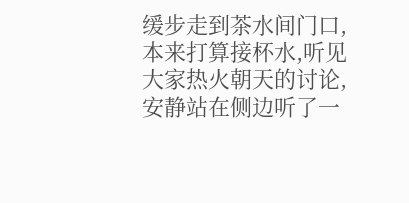缓步走到茶水间门口,本来打算接杯水,听见大家热火朝天的讨论,安静站在侧边听了一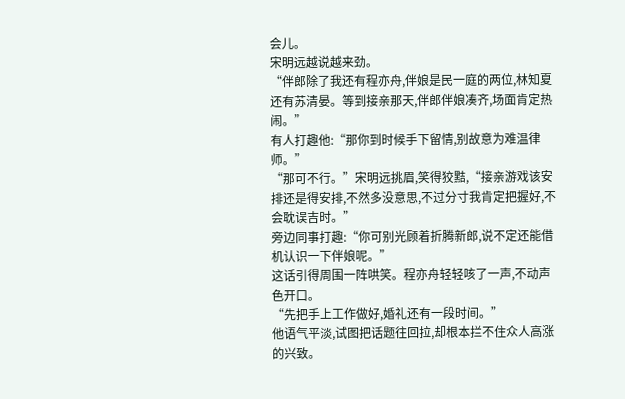会儿。
宋明远越说越来劲。
“伴郎除了我还有程亦舟,伴娘是民一庭的两位,林知夏还有苏清晏。等到接亲那天,伴郎伴娘凑齐,场面肯定热闹。”
有人打趣他:“那你到时候手下留情,别故意为难温律师。”
“那可不行。”宋明远挑眉,笑得狡黠,“接亲游戏该安排还是得安排,不然多没意思,不过分寸我肯定把握好,不会耽误吉时。”
旁边同事打趣:“你可别光顾着折腾新郎,说不定还能借机认识一下伴娘呢。”
这话引得周围一阵哄笑。程亦舟轻轻咳了一声,不动声色开口。
“先把手上工作做好,婚礼还有一段时间。”
他语气平淡,试图把话题往回拉,却根本拦不住众人高涨的兴致。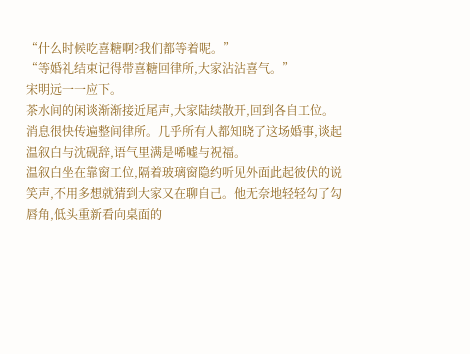“什么时候吃喜糖啊?我们都等着呢。”
“等婚礼结束记得带喜糖回律所,大家沾沾喜气。”
宋明远一一应下。
茶水间的闲谈渐渐接近尾声,大家陆续散开,回到各自工位。
消息很快传遍整间律所。几乎所有人都知晓了这场婚事,谈起温叙白与沈砚辞,语气里满是唏嘘与祝福。
温叙白坐在靠窗工位,隔着玻璃窗隐约听见外面此起彼伏的说笑声,不用多想就猜到大家又在聊自己。他无奈地轻轻勾了勾唇角,低头重新看向桌面的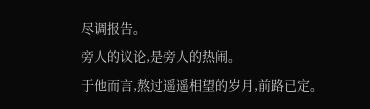尽调报告。
旁人的议论,是旁人的热闹。
于他而言,熬过遥遥相望的岁月,前路已定。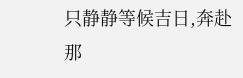只静静等候吉日,奔赴那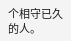个相守已久的人。